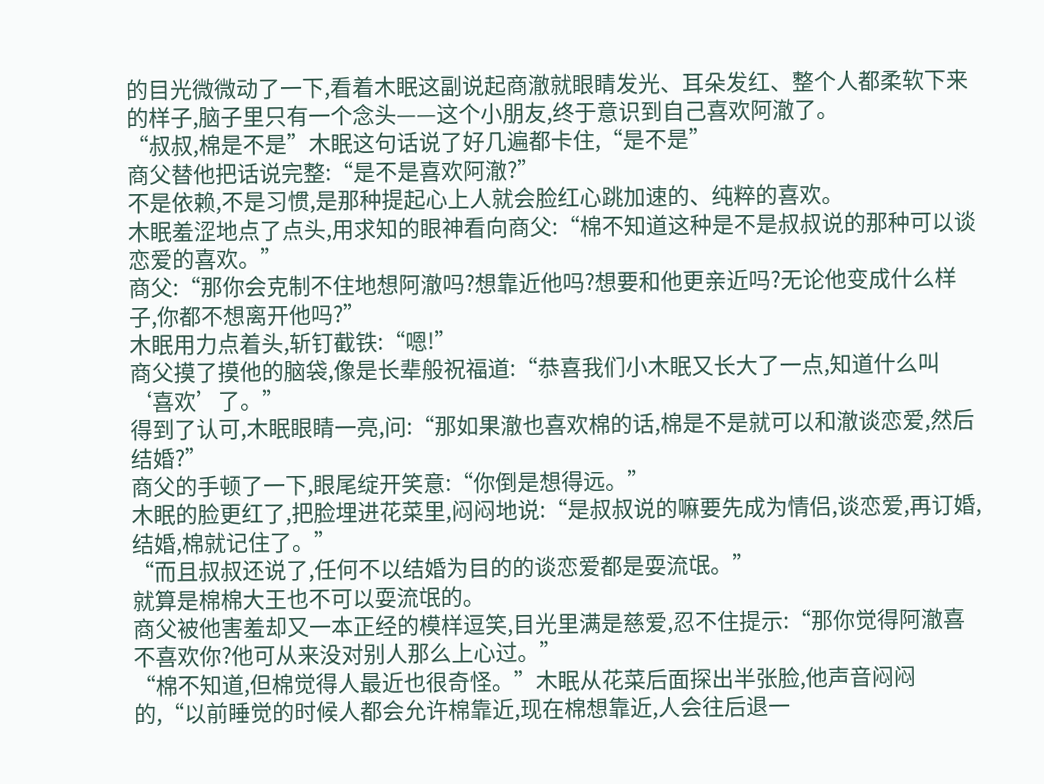的目光微微动了一下,看着木眠这副说起商澈就眼睛发光、耳朵发红、整个人都柔软下来的样子,脑子里只有一个念头——这个小朋友,终于意识到自己喜欢阿澈了。
“叔叔,棉是不是”木眠这句话说了好几遍都卡住,“是不是”
商父替他把话说完整:“是不是喜欢阿澈?”
不是依赖,不是习惯,是那种提起心上人就会脸红心跳加速的、纯粹的喜欢。
木眠羞涩地点了点头,用求知的眼神看向商父:“棉不知道这种是不是叔叔说的那种可以谈恋爱的喜欢。”
商父:“那你会克制不住地想阿澈吗?想靠近他吗?想要和他更亲近吗?无论他变成什么样子,你都不想离开他吗?”
木眠用力点着头,斩钉截铁:“嗯!”
商父摸了摸他的脑袋,像是长辈般祝福道:“恭喜我们小木眠又长大了一点,知道什么叫‘喜欢’了。”
得到了认可,木眠眼睛一亮,问:“那如果澈也喜欢棉的话,棉是不是就可以和澈谈恋爱,然后结婚?”
商父的手顿了一下,眼尾绽开笑意:“你倒是想得远。”
木眠的脸更红了,把脸埋进花菜里,闷闷地说:“是叔叔说的嘛要先成为情侣,谈恋爱,再订婚,结婚,棉就记住了。”
“而且叔叔还说了,任何不以结婚为目的的谈恋爱都是耍流氓。”
就算是棉棉大王也不可以耍流氓的。
商父被他害羞却又一本正经的模样逗笑,目光里满是慈爱,忍不住提示:“那你觉得阿澈喜不喜欢你?他可从来没对别人那么上心过。”
“棉不知道,但棉觉得人最近也很奇怪。”木眠从花菜后面探出半张脸,他声音闷闷的,“以前睡觉的时候人都会允许棉靠近,现在棉想靠近,人会往后退一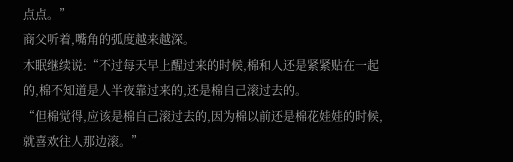点点。”
商父听着,嘴角的弧度越来越深。
木眠继续说:“不过每天早上醒过来的时候,棉和人还是紧紧贴在一起的,棉不知道是人半夜靠过来的,还是棉自己滚过去的。
“但棉觉得,应该是棉自己滚过去的,因为棉以前还是棉花娃娃的时候,就喜欢往人那边滚。”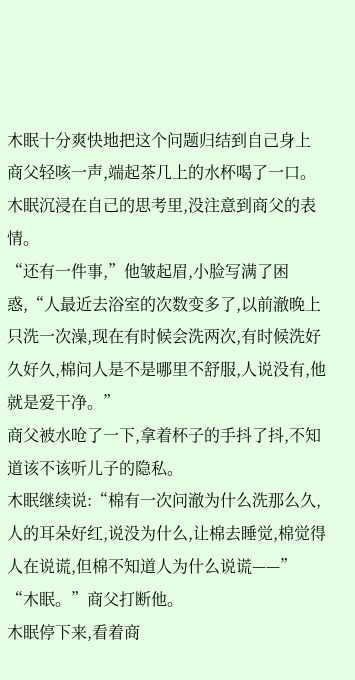木眠十分爽快地把这个问题归结到自己身上
商父轻咳一声,端起茶几上的水杯喝了一口。
木眠沉浸在自己的思考里,没注意到商父的表情。
“还有一件事,”他皱起眉,小脸写满了困惑,“人最近去浴室的次数变多了,以前澈晚上只洗一次澡,现在有时候会洗两次,有时候洗好久好久,棉问人是不是哪里不舒服,人说没有,他就是爱干净。”
商父被水呛了一下,拿着杯子的手抖了抖,不知道该不该听儿子的隐私。
木眠继续说:“棉有一次问澈为什么洗那么久,人的耳朵好红,说没为什么,让棉去睡觉,棉觉得人在说谎,但棉不知道人为什么说谎——”
“木眠。”商父打断他。
木眠停下来,看着商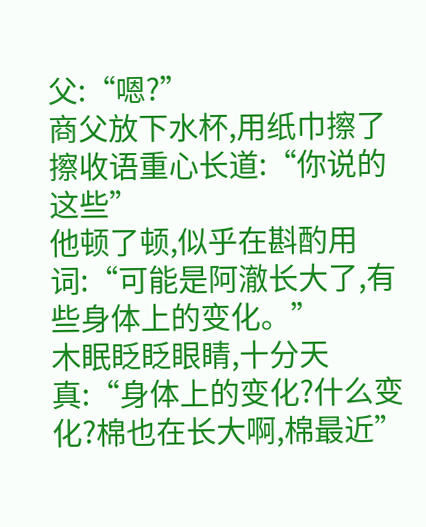父:“嗯?”
商父放下水杯,用纸巾擦了擦收语重心长道:“你说的这些”
他顿了顿,似乎在斟酌用词:“可能是阿澈长大了,有些身体上的变化。”
木眠眨眨眼睛,十分天真:“身体上的变化?什么变化?棉也在长大啊,棉最近”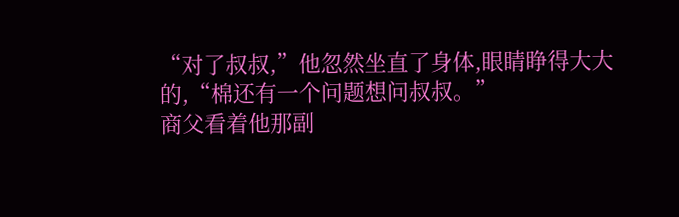“对了叔叔,”他忽然坐直了身体,眼睛睁得大大的,“棉还有一个问题想问叔叔。”
商父看着他那副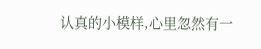认真的小模样,心里忽然有一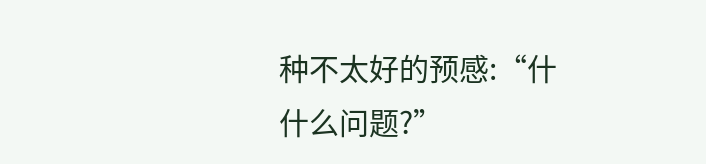种不太好的预感:“什什么问题?”